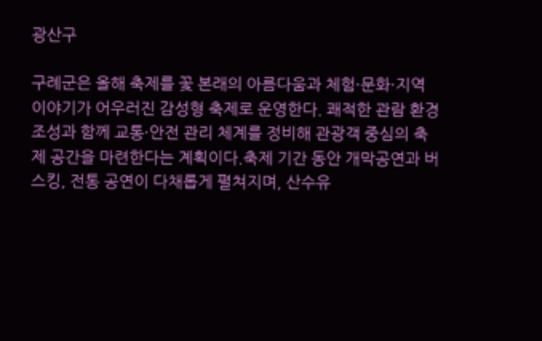광산구

구례군은 올해 축제를 꽃 본래의 아름다움과 체험·문화·지역 이야기가 어우러진 감성형 축제로 운영한다. 쾌적한 관람 환경 조성과 함께 교통·안전 관리 체계를 정비해 관광객 중심의 축제 공간을 마련한다는 계획이다.축제 기간 동안 개막공연과 버스킹, 전통 공연이 다채롭게 펼쳐지며, 산수유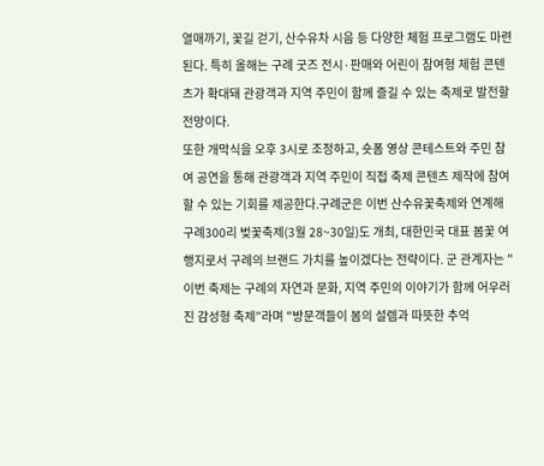열매까기, 꽃길 걷기, 산수유차 시음 등 다양한 체험 프로그램도 마련된다. 특히 올해는 구례 굿즈 전시·판매와 어린이 참여형 체험 콘텐츠가 확대돼 관광객과 지역 주민이 함께 즐길 수 있는 축제로 발전할 전망이다.
또한 개막식을 오후 3시로 조정하고, 숏폼 영상 콘테스트와 주민 참여 공연을 통해 관광객과 지역 주민이 직접 축제 콘텐츠 제작에 참여할 수 있는 기회를 제공한다.구례군은 이번 산수유꽃축제와 연계해 구례300리 벚꽃축제(3월 28~30일)도 개최, 대한민국 대표 봄꽃 여행지로서 구례의 브랜드 가치를 높이겠다는 전략이다. 군 관계자는 "이번 축제는 구례의 자연과 문화, 지역 주민의 이야기가 함께 어우러진 감성형 축제”라며 "방문객들이 봄의 설렘과 따뜻한 추억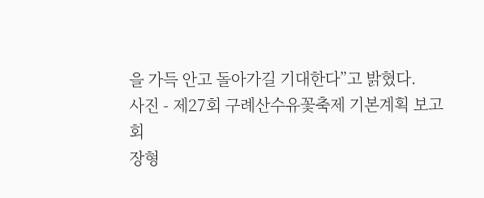을 가득 안고 돌아가길 기대한다”고 밝혔다.
사진 - 제27회 구례산수유꽃축제 기본계획 보고회
장형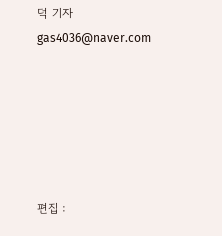덕 기자 gas4036@naver.com






편집 :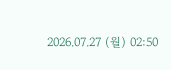2026.07.27 (월) 02:50